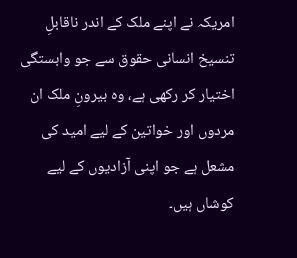امریکہ نے اپنے ملک کے اندر ناقابلِ تنسیخ انسانی حقوق سے جو وابستگی اختیار کر رکھی ہے، وہ بیرونِ ملک ان مردوں اور خواتین کے لیے امید کی مشعل ہے جو اپنی آزادیوں کے لیے کوشاں ہیں۔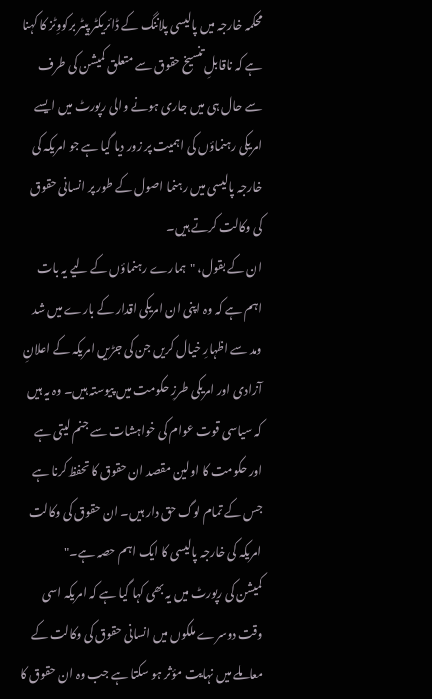محکمہ خارجہ میں پالیسی پلاننگ کے ڈائریکٹر پیٹر برکووِٹز کا کہنا ہے کہ ناقابلِ تنسیخ حقوق سے متعلق کمیشن کی طرف سے حال ہی میں جاری ہونے والی رپورٹ میں ایسے امریکی رہنماؤں کی اہمیت پر زور دیا گیا ہے جو امریکہ کی خارجہ پالیسی میں رہنما اصول کے طور پر انسانی حقوق کی وکالت کرتے ہیں۔
ان کے بقول، "ہمارے رہنماؤں کے لیے یہ بات اہم ہے کہ وہ اپنی ان امریکی اقدار کے بارے میں شد ومد سے اظہارِ خیال کریں جن کی جڑیں امریکہ کے اعلانِ آزادی اور امریکی طرزِ حکومت میں پیوستہ ہیں۔ وہ یہ ہیں کہ سیاسی قوت عوام کی خواہشات سے جنم لیتی ہے اور حکومت کا اولین مقصد ان حقوق کا تحفظ کرنا ہے جس کے تمام لوگ حق دار ہیں۔ ان حقوق کی وکالت امریکہ کی خارجہ پالیسی کا ایک اہم حصہ ہے۔"
کمیشن کی رپورٹ میں یہ بھی کہا گیا ہے کہ امریکہ اسی وقت دوسرے ملکوں میں انسانی حقوق کی وکالت کے معاملے میں نہایت مؤثر ہو سکتا ہے جب وہ ان حقوق کا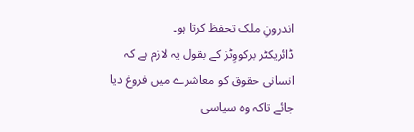اندرونِ ملک تحفظ کرتا ہو۔
ڈائریکٹر برکووِٹز کے بقول یہ لازم ہے کہ انسانی حقوق کو معاشرے میں فروغ دیا جائے تاکہ وہ سیاسی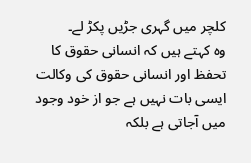کلچر میں گہری جڑیں پکڑ لے۔
وہ کہتے ہیں کہ انسانی حقوق کا تحفظ اور انسانی حقوق کی وکالت ایسی بات نہیں ہے جو از خود وجود میں آجاتی ہے بلکہ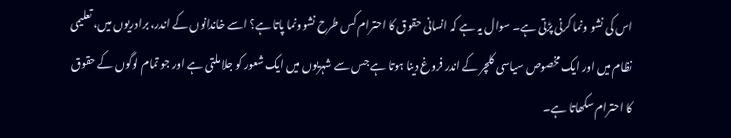اس کی نشو ونما کرنی پڑتی ہے۔ سوال یہ ہے کہ انسانی حقوق کا احترام کس طرح نشوونما پاتا ہے؟ اسے خاندانوں کے اندر، برادریوں میں، تعلیمی نظام میں اور ایک مخصوص سیاسی کلچر کے اندر فروغ دینا ہوتا ہے جس سے شہریوں میں ایک شعور کو جلا ملتی ہے اور جو تمام لوگوں کے حقوق کا احترام سکھاتا ہے۔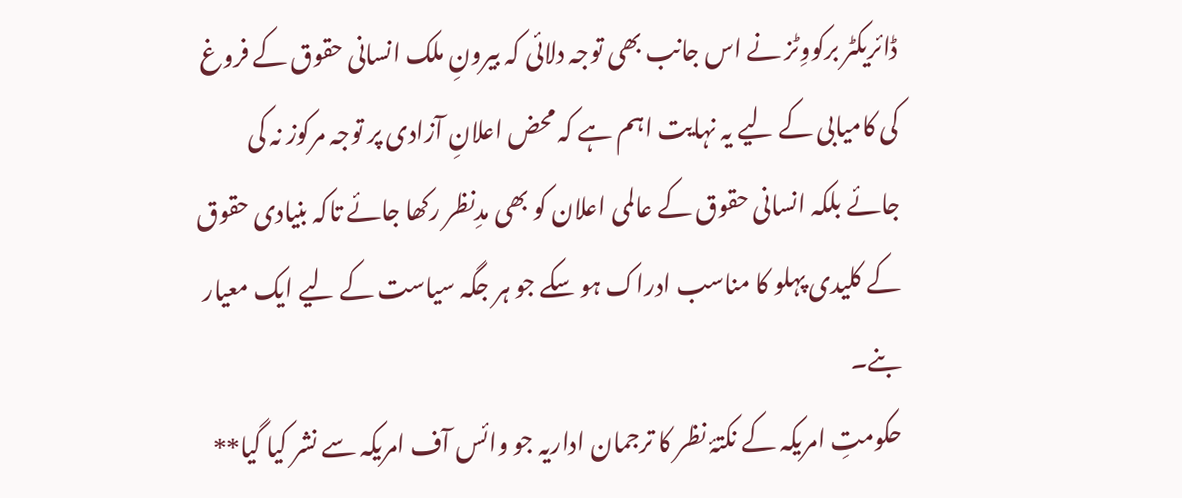ڈائریکٹر برکووِٹز نے اس جانب بھی توجہ دلائی کہ بیرونِ ملک انسانی حقوق کے فروغ کی کامیابی کے لیے یہ نہایت اہم ہے کہ محض اعلانِ آزادی پر توجہ مرکوز نہ کی جائے بلکہ انسانی حقوق کے عالمی اعلان کو بھی مدِنظر رکھا جائے تاکہ بنیادی حقوق کے کلیدی پہلو کا مناسب ادراک ہو سکے جو ہر جگہ سیاست کے لیے ایک معیار بنے۔
حکومتِ امریکہ کے نکتۂ نظر کا ترجمان اداریہ جو وائس آف امریکہ سے نشر کیا گیا**